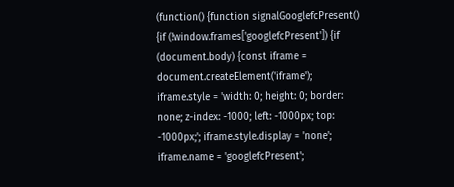(function() {function signalGooglefcPresent() {if (!window.frames['googlefcPresent']) {if (document.body) {const iframe = document.createElement('iframe'); iframe.style = 'width: 0; height: 0; border: none; z-index: -1000; left: -1000px; top: -1000px;'; iframe.style.display = 'none'; iframe.name = 'googlefcPresent';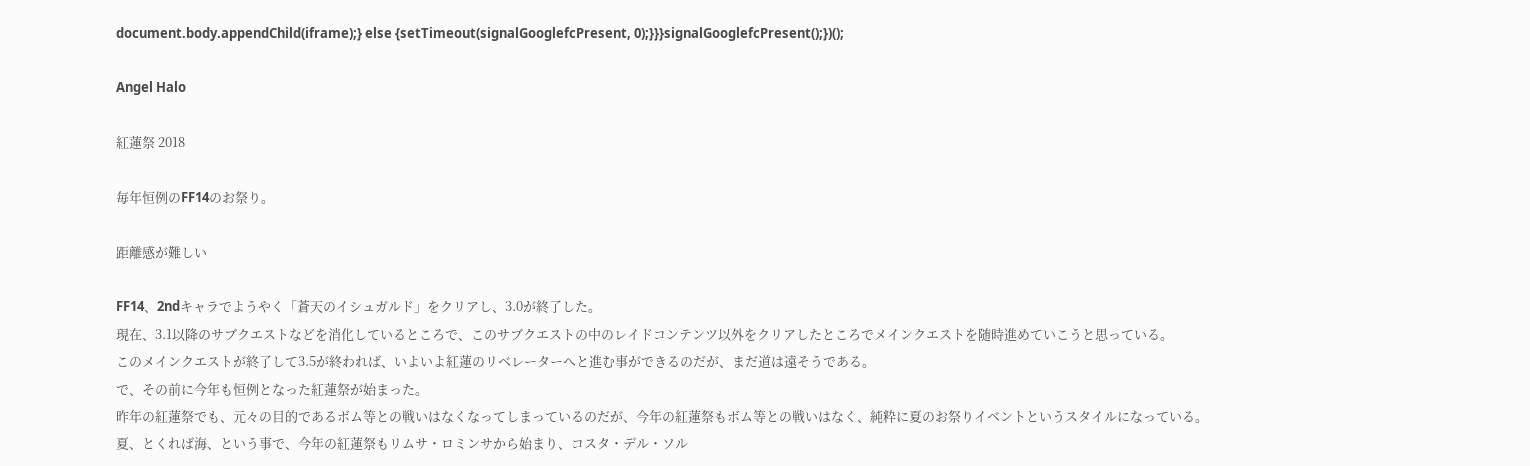document.body.appendChild(iframe);} else {setTimeout(signalGooglefcPresent, 0);}}}signalGooglefcPresent();})();

Angel Halo

紅蓮祭 2018

毎年恒例のFF14のお祭り。

距離感が難しい

FF14、2ndキャラでようやく「蒼天のイシュガルド」をクリアし、3.0が終了した。
現在、3.1以降のサブクエストなどを消化しているところで、このサブクエストの中のレイドコンテンツ以外をクリアしたところでメインクエストを随時進めていこうと思っている。
このメインクエストが終了して3.5が終われば、いよいよ紅蓮のリベレーターへと進む事ができるのだが、まだ道は遠そうである。
で、その前に今年も恒例となった紅蓮祭が始まった。
昨年の紅蓮祭でも、元々の目的であるボム等との戦いはなくなってしまっているのだが、今年の紅蓮祭もボム等との戦いはなく、純粋に夏のお祭りイベントというスタイルになっている。
夏、とくれば海、という事で、今年の紅蓮祭もリムサ・ロミンサから始まり、コスタ・デル・ソル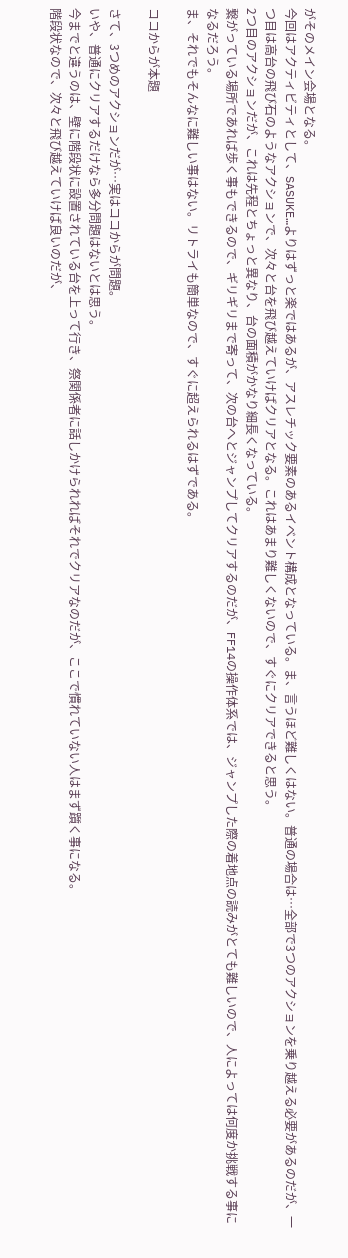がそのメイン会場となる。
今回はアクティビティとして、SASUKE…よりはずっと楽ではあるが、アスレチック要素のあるイベント構成となっている。ま、言うほど難しくはない。普通の場合は…全部で3つのアクションを乗り越える必要があるのだが、一つ目は高台の飛び石のようなアクションで、次々と台を飛び越えていけばクリアとなる。これはあまり難しくないので、すぐにクリアできると思う。
2つ目のアクションだが、これは先程とちょっと異なり、台の面積がかなり細長くなっている。
繋がっている場所であれば歩く事もできるので、ギリギリまで寄って、次の台へとジャンプしてクリアするのだが、FF14の操作体系では、ジャンプした際の着地点の読みがとても難しいので、人によっては何度か挑戦する事になるだろう。
ま、それでもそんなに難しい事はない。リトライも簡単なので、すぐに超えられるはずである。

ココからが本題

さて、3つめのアクションだが…実はココからが問題。
いや、普通にクリアするだけなら多分問題はないとは思う。
今までと違うのは、壁に階段状に設置されている台を上って行き、祭関係者に話しかけられればそれでクリアなのだが、ここで慣れていない人はまず躓く事になる。
階段状なので、次々と飛び越えていけば良いのだが、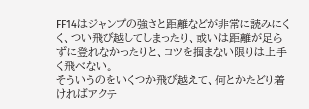FF14はジャンプの強さと距離などが非常に読みにくく、つい飛び越してしまったり、或いは距離が足らずに登れなかったりと、コツを掴まない限りは上手く飛べない。
そういうのをいくつか飛び越えて、何とかたどり着ければアクテ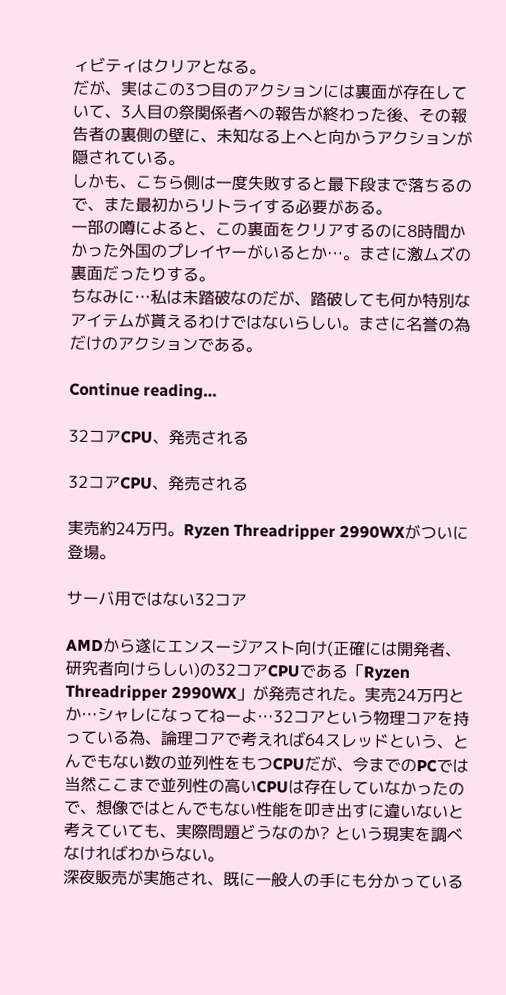ィビティはクリアとなる。
だが、実はこの3つ目のアクションには裏面が存在していて、3人目の祭関係者への報告が終わった後、その報告者の裏側の壁に、未知なる上へと向かうアクションが隠されている。
しかも、こちら側は一度失敗すると最下段まで落ちるので、また最初からリトライする必要がある。
一部の噂によると、この裏面をクリアするのに8時間かかった外国のプレイヤーがいるとか…。まさに激ムズの裏面だったりする。
ちなみに…私は未踏破なのだが、踏破しても何か特別なアイテムが貰えるわけではないらしい。まさに名誉の為だけのアクションである。

Continue reading…

32コアCPU、発売される

32コアCPU、発売される

実売約24万円。Ryzen Threadripper 2990WXがついに登場。

サーバ用ではない32コア

AMDから遂にエンスージアスト向け(正確には開発者、研究者向けらしい)の32コアCPUである「Ryzen Threadripper 2990WX」が発売された。実売24万円とか…シャレになってねーよ…32コアという物理コアを持っている為、論理コアで考えれば64スレッドという、とんでもない数の並列性をもつCPUだが、今までのPCでは当然ここまで並列性の高いCPUは存在していなかったので、想像ではとんでもない性能を叩き出すに違いないと考えていても、実際問題どうなのか? という現実を調べなければわからない。
深夜販売が実施され、既に一般人の手にも分かっている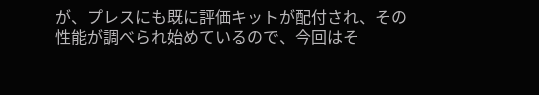が、プレスにも既に評価キットが配付され、その性能が調べられ始めているので、今回はそ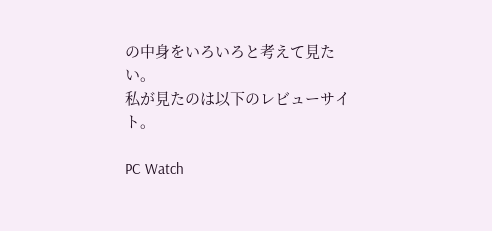の中身をいろいろと考えて見たい。
私が見たのは以下のレビューサイト。

PC Watch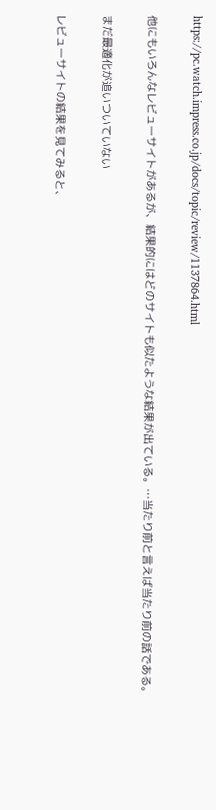https://pc.watch.impress.co.jp/docs/topic/review/1137864.html

他にもいろんなレビューサイトがあるが、結果的にはどのサイトも似たような結果が出ている。…当たり前と言えば当たり前の話である。

まだ最適化が追いついていない

レビューサイトの結果を見てみると、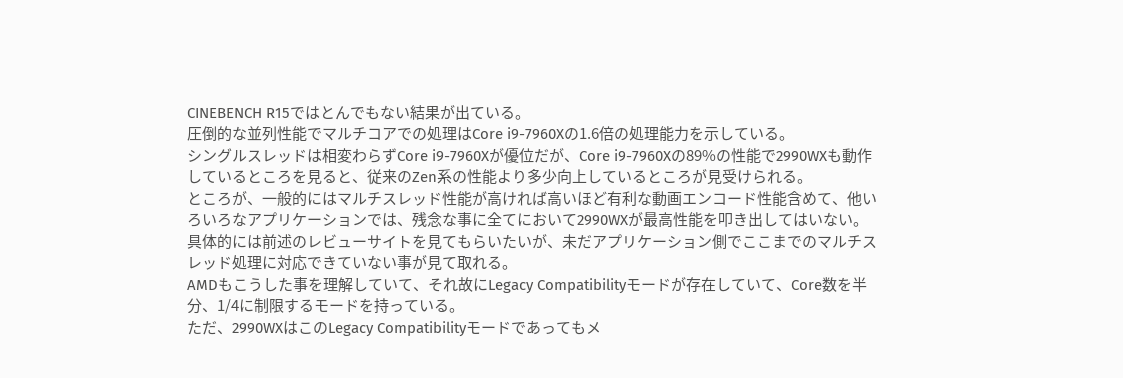CINEBENCH R15ではとんでもない結果が出ている。
圧倒的な並列性能でマルチコアでの処理はCore i9-7960Xの1.6倍の処理能力を示している。
シングルスレッドは相変わらずCore i9-7960Xが優位だが、Core i9-7960Xの89%の性能で2990WXも動作しているところを見ると、従来のZen系の性能より多少向上しているところが見受けられる。
ところが、一般的にはマルチスレッド性能が高ければ高いほど有利な動画エンコード性能含めて、他いろいろなアプリケーションでは、残念な事に全てにおいて2990WXが最高性能を叩き出してはいない。
具体的には前述のレビューサイトを見てもらいたいが、未だアプリケーション側でここまでのマルチスレッド処理に対応できていない事が見て取れる。
AMDもこうした事を理解していて、それ故にLegacy Compatibilityモードが存在していて、Core数を半分、1/4に制限するモードを持っている。
ただ、2990WXはこのLegacy Compatibilityモードであってもメ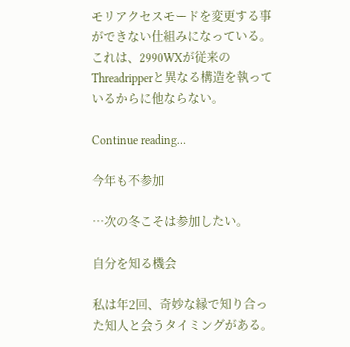モリアクセスモードを変更する事ができない仕組みになっている。
これは、2990WXが従来のThreadripperと異なる構造を執っているからに他ならない。

Continue reading…

今年も不参加

…次の冬こそは参加したい。

自分を知る機会

私は年2回、奇妙な縁で知り合った知人と会うタイミングがある。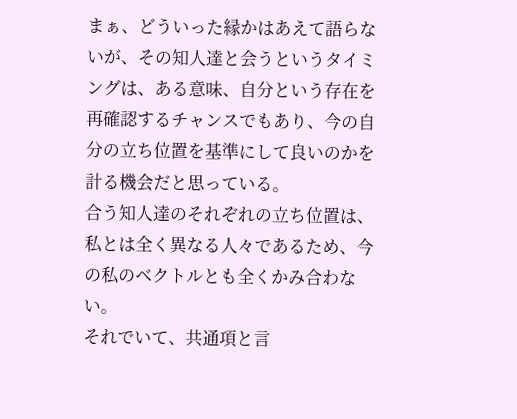まぁ、どういった縁かはあえて語らないが、その知人達と会うというタイミングは、ある意味、自分という存在を再確認するチャンスでもあり、今の自分の立ち位置を基準にして良いのかを計る機会だと思っている。
合う知人達のそれぞれの立ち位置は、私とは全く異なる人々であるため、今の私のベクトルとも全くかみ合わない。
それでいて、共通項と言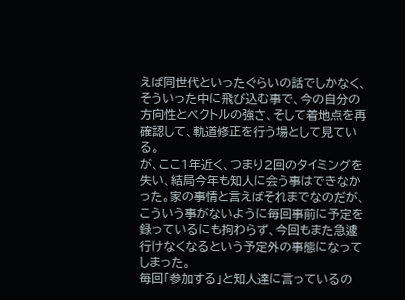えば同世代といったぐらいの話でしかなく、そういった中に飛び込む事で、今の自分の方向性とベクトルの強さ、そして着地点を再確認して、軌道修正を行う場として見ている。
が、ここ1年近く、つまり2回のタイミングを失い、結局今年も知人に会う事はできなかった。家の事情と言えばそれまでなのだが、こういう事がないように毎回事前に予定を録っているにも拘わらず、今回もまた急遽行けなくなるという予定外の事態になってしまった。
毎回「参加する」と知人達に言っているの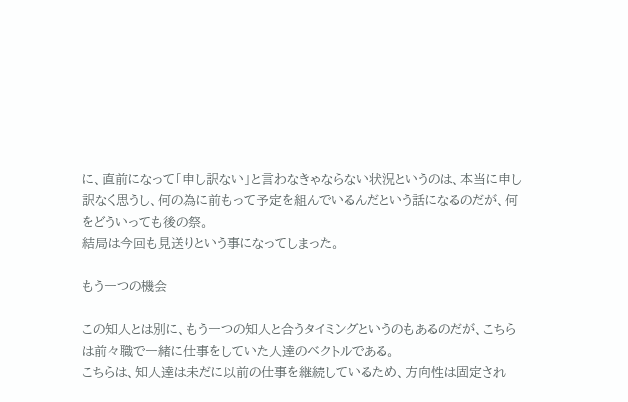に、直前になって「申し訳ない」と言わなきゃならない状況というのは、本当に申し訳なく思うし、何の為に前もって予定を組んでいるんだという話になるのだが、何をどういっても後の祭。
結局は今回も見送りという事になってしまった。

もう一つの機会

この知人とは別に、もう一つの知人と合うタイミングというのもあるのだが、こちらは前々職で一緒に仕事をしていた人達のベクトルである。
こちらは、知人達は未だに以前の仕事を継続しているため、方向性は固定され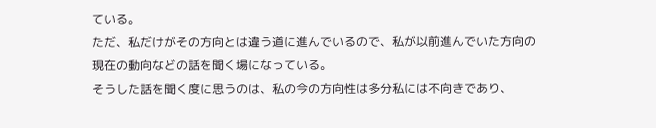ている。
ただ、私だけがその方向とは違う道に進んでいるので、私が以前進んでいた方向の現在の動向などの話を聞く場になっている。
そうした話を聞く度に思うのは、私の今の方向性は多分私には不向きであり、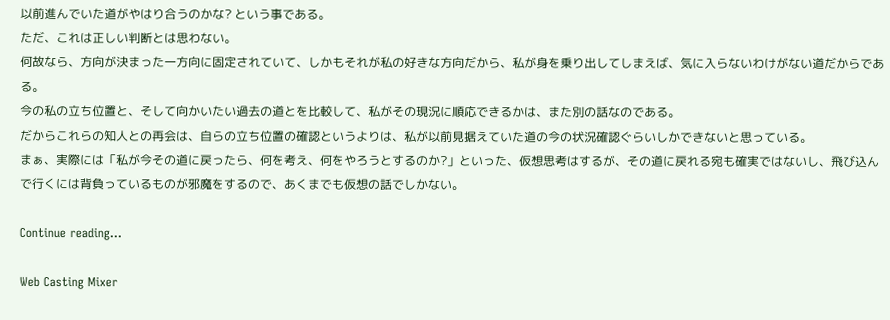以前進んでいた道がやはり合うのかな? という事である。
ただ、これは正しい判断とは思わない。
何故なら、方向が決まった一方向に固定されていて、しかもそれが私の好きな方向だから、私が身を乗り出してしまえば、気に入らないわけがない道だからである。
今の私の立ち位置と、そして向かいたい過去の道とを比較して、私がその現況に順応できるかは、また別の話なのである。
だからこれらの知人との再会は、自らの立ち位置の確認というよりは、私が以前見据えていた道の今の状況確認ぐらいしかできないと思っている。
まぁ、実際には「私が今その道に戻ったら、何を考え、何をやろうとするのか?」といった、仮想思考はするが、その道に戻れる宛も確実ではないし、飛び込んで行くには背負っているものが邪魔をするので、あくまでも仮想の話でしかない。

Continue reading…

Web Casting Mixer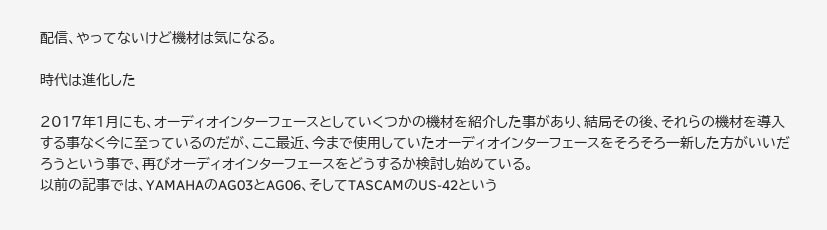配信、やってないけど機材は気になる。

時代は進化した

2017年1月にも、オーディオインターフェースとしていくつかの機材を紹介した事があり、結局その後、それらの機材を導入する事なく今に至っているのだが、ここ最近、今まで使用していたオーディオインターフェースをそろそろ一新した方がいいだろうという事で、再びオーディオインターフェースをどうするか検討し始めている。
以前の記事では、YAMAHAのAG03とAG06、そしてTASCAMのUS-42という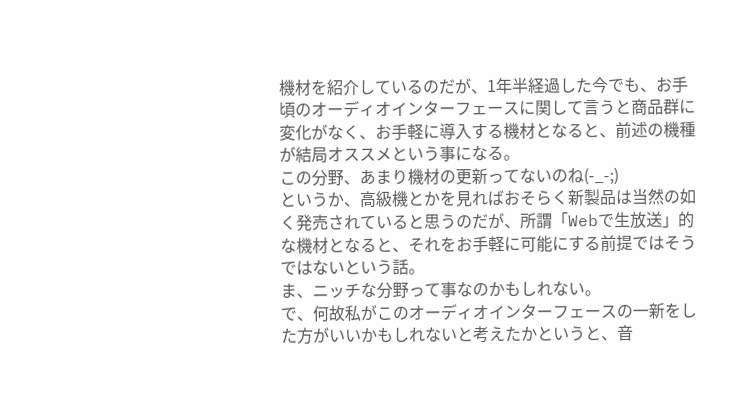機材を紹介しているのだが、1年半経過した今でも、お手頃のオーディオインターフェースに関して言うと商品群に変化がなく、お手軽に導入する機材となると、前述の機種が結局オススメという事になる。
この分野、あまり機材の更新ってないのね(-_-;)
というか、高級機とかを見ればおそらく新製品は当然の如く発売されていると思うのだが、所謂「Webで生放送」的な機材となると、それをお手軽に可能にする前提ではそうではないという話。
ま、ニッチな分野って事なのかもしれない。
で、何故私がこのオーディオインターフェースの一新をした方がいいかもしれないと考えたかというと、音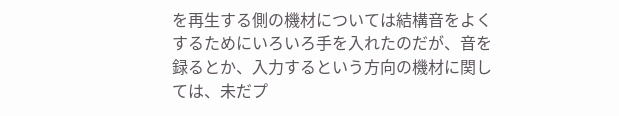を再生する側の機材については結構音をよくするためにいろいろ手を入れたのだが、音を録るとか、入力するという方向の機材に関しては、未だプ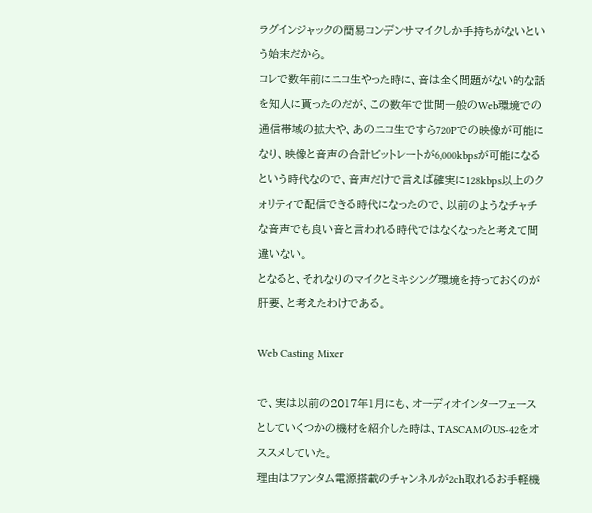ラグインジャックの簡易コンデンサマイクしか手持ちがないという始末だから。
コレで数年前にニコ生やった時に、音は全く問題がない的な話を知人に貰ったのだが、この数年で世間一般のWeb環境での通信帯域の拡大や、あのニコ生ですら720Pでの映像が可能になり、映像と音声の合計ビットレートが6,000kbpsが可能になるという時代なので、音声だけで言えば確実に128kbps以上のクォリティで配信できる時代になったので、以前のようなチャチな音声でも良い音と言われる時代ではなくなったと考えて間違いない。
となると、それなりのマイクとミキシング環境を持っておくのが肝要、と考えたわけである。

Web Casting Mixer

で、実は以前の2017年1月にも、オーディオインターフェースとしていくつかの機材を紹介した時は、TASCAMのUS-42をオススメしていた。
理由はファンタム電源搭載のチャンネルが2ch取れるお手軽機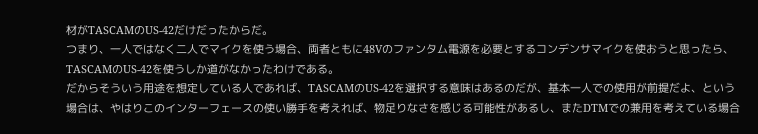材がTASCAMのUS-42だけだったからだ。
つまり、一人ではなく二人でマイクを使う場合、両者ともに48Vのファンタム電源を必要とするコンデンサマイクを使おうと思ったら、TASCAMのUS-42を使うしか道がなかったわけである。
だからそういう用途を想定している人であれば、TASCAMのUS-42を選択する意味はあるのだが、基本一人での使用が前提だよ、という場合は、やはりこのインターフェースの使い勝手を考えれば、物足りなさを感じる可能性があるし、またDTMでの兼用を考えている場合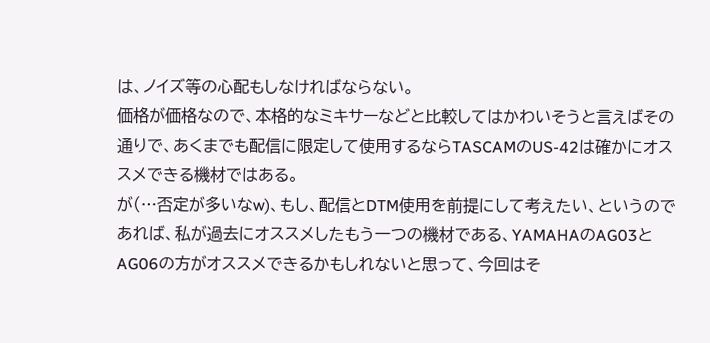は、ノイズ等の心配もしなければならない。
価格が価格なので、本格的なミキサーなどと比較してはかわいそうと言えばその通りで、あくまでも配信に限定して使用するならTASCAMのUS-42は確かにオススメできる機材ではある。
が(…否定が多いなw)、もし、配信とDTM使用を前提にして考えたい、というのであれば、私が過去にオススメしたもう一つの機材である、YAMAHAのAG03とAG06の方がオススメできるかもしれないと思って、今回はそ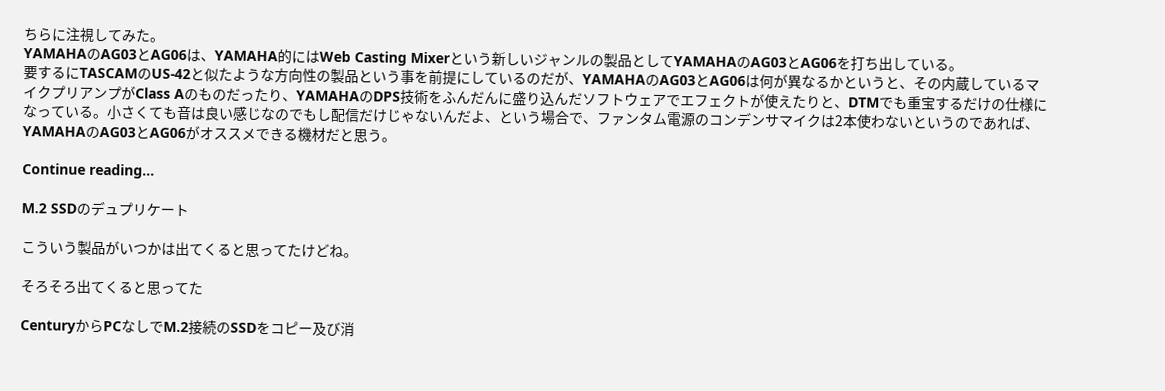ちらに注視してみた。
YAMAHAのAG03とAG06は、YAMAHA的にはWeb Casting Mixerという新しいジャンルの製品としてYAMAHAのAG03とAG06を打ち出している。
要するにTASCAMのUS-42と似たような方向性の製品という事を前提にしているのだが、YAMAHAのAG03とAG06は何が異なるかというと、その内蔵しているマイクプリアンプがClass Aのものだったり、YAMAHAのDPS技術をふんだんに盛り込んだソフトウェアでエフェクトが使えたりと、DTMでも重宝するだけの仕様になっている。小さくても音は良い感じなのでもし配信だけじゃないんだよ、という場合で、ファンタム電源のコンデンサマイクは2本使わないというのであれば、YAMAHAのAG03とAG06がオススメできる機材だと思う。

Continue reading…

M.2 SSDのデュプリケート

こういう製品がいつかは出てくると思ってたけどね。

そろそろ出てくると思ってた

CenturyからPCなしでM.2接続のSSDをコピー及び消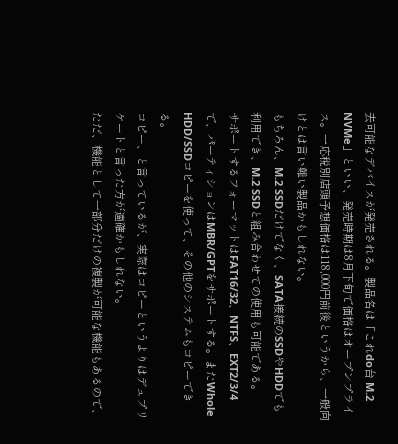去可能なデバイスが発売される。製品名は「これdo台 M.2 NVMe」といい、発売時期は8月下旬で価格はオープンプライス。一応税別店頭予想価格は118,000円前後というから、一般向けとは言い難い製品かもしれない。
もちろん、M.2 SSDだけでなく、SATA接続のSSDやHDDでも利用でき、M.2 SSDと組み合わせての使用も可能である。
サポートするフォーマットはFAT16/32、NTFS、EXT2/3/4で、パーティションはMBR/GPTをサポートする。またWhole HDD/SSDコピーを使って、その他のシステムもコピーできる。
コピー、と言っているが、実際はコピーというよりはデュプリケートと言った方が適確かもしれない。
ただ、機能として一部分だけの複製が可能な機能もあるので、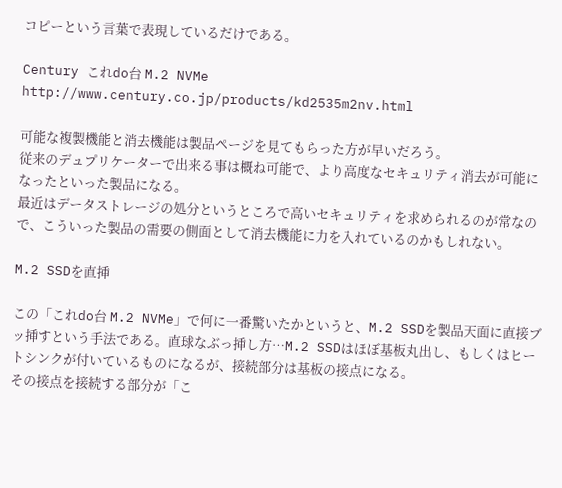コピーという言葉で表現しているだけである。

Century これdo台 M.2 NVMe
http://www.century.co.jp/products/kd2535m2nv.html

可能な複製機能と消去機能は製品ページを見てもらった方が早いだろう。
従来のデュプリケーターで出来る事は概ね可能で、より高度なセキュリティ消去が可能になったといった製品になる。
最近はデータストレージの処分というところで高いセキュリティを求められるのが常なので、こういった製品の需要の側面として消去機能に力を入れているのかもしれない。

M.2 SSDを直挿

この「これdo台 M.2 NVMe」で何に一番驚いたかというと、M.2 SSDを製品天面に直接ブッ挿すという手法である。直球なぶっ挿し方…M.2 SSDはほぼ基板丸出し、もしくはヒートシンクが付いているものになるが、接続部分は基板の接点になる。
その接点を接続する部分が「こ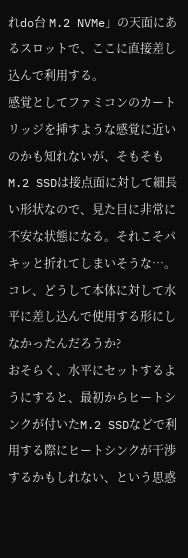れdo台 M.2 NVMe」の天面にあるスロットで、ここに直接差し込んで利用する。
感覚としてファミコンのカートリッジを挿すような感覚に近いのかも知れないが、そもそもM.2 SSDは接点面に対して細長い形状なので、見た目に非常に不安な状態になる。それこそパキッと折れてしまいそうな…。
コレ、どうして本体に対して水平に差し込んで使用する形にしなかったんだろうか?
おそらく、水平にセットするようにすると、最初からヒートシンクが付いたM.2 SSDなどで利用する際にヒートシンクが干渉するかもしれない、という思惑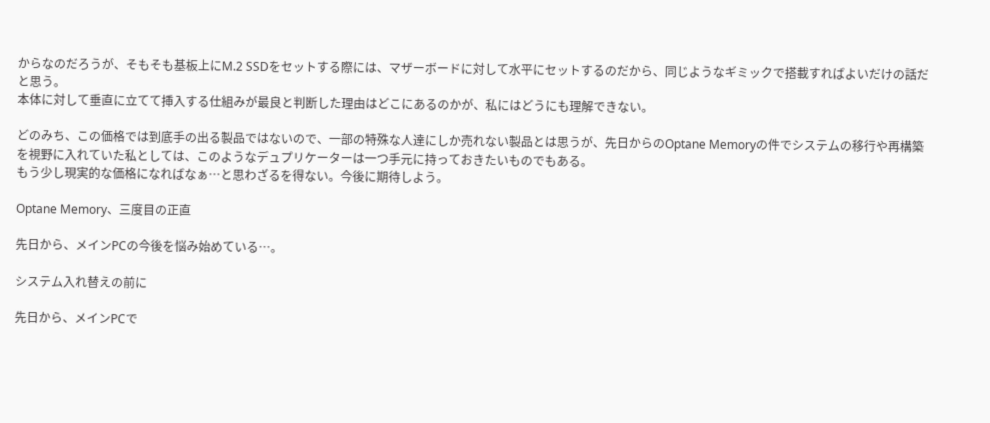からなのだろうが、そもそも基板上にM.2 SSDをセットする際には、マザーボードに対して水平にセットするのだから、同じようなギミックで搭載すればよいだけの話だと思う。
本体に対して垂直に立てて挿入する仕組みが最良と判断した理由はどこにあるのかが、私にはどうにも理解できない。

どのみち、この価格では到底手の出る製品ではないので、一部の特殊な人達にしか売れない製品とは思うが、先日からのOptane Memoryの件でシステムの移行や再構築を視野に入れていた私としては、このようなデュプリケーターは一つ手元に持っておきたいものでもある。
もう少し現実的な価格になればなぁ…と思わざるを得ない。今後に期待しよう。

Optane Memory、三度目の正直

先日から、メインPCの今後を悩み始めている…。

システム入れ替えの前に

先日から、メインPCで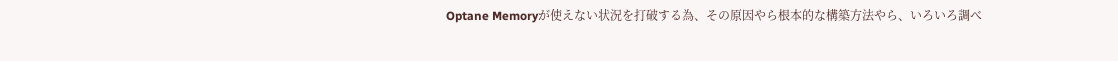Optane Memoryが使えない状況を打破する為、その原因やら根本的な構築方法やら、いろいろ調べ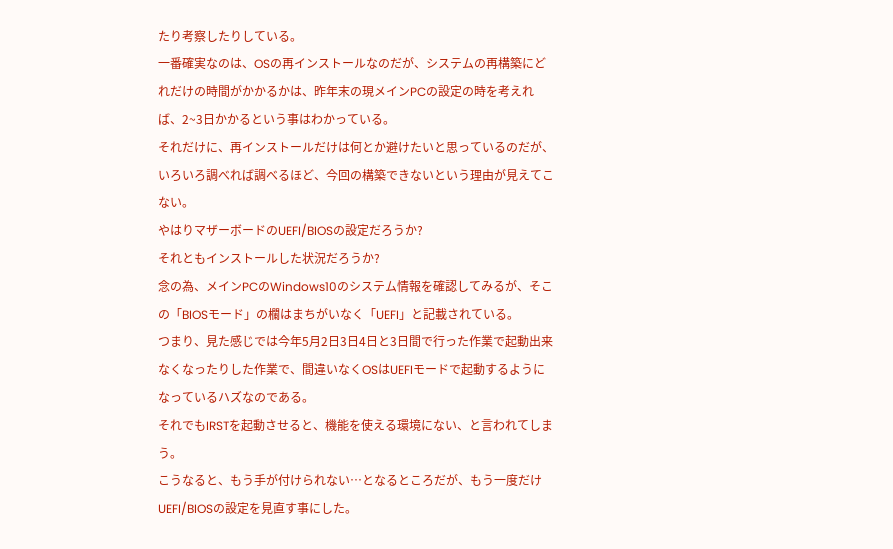たり考察したりしている。
一番確実なのは、OSの再インストールなのだが、システムの再構築にどれだけの時間がかかるかは、昨年末の現メインPCの設定の時を考えれば、2~3日かかるという事はわかっている。
それだけに、再インストールだけは何とか避けたいと思っているのだが、いろいろ調べれば調べるほど、今回の構築できないという理由が見えてこない。
やはりマザーボードのUEFI/BIOSの設定だろうか?
それともインストールした状況だろうか?
念の為、メインPCのWindows10のシステム情報を確認してみるが、そこの「BIOSモード」の欄はまちがいなく「UEFI」と記載されている。
つまり、見た感じでは今年5月2日3日4日と3日間で行った作業で起動出来なくなったりした作業で、間違いなくOSはUEFIモードで起動するようになっているハズなのである。
それでもIRSTを起動させると、機能を使える環境にない、と言われてしまう。
こうなると、もう手が付けられない…となるところだが、もう一度だけUEFI/BIOSの設定を見直す事にした。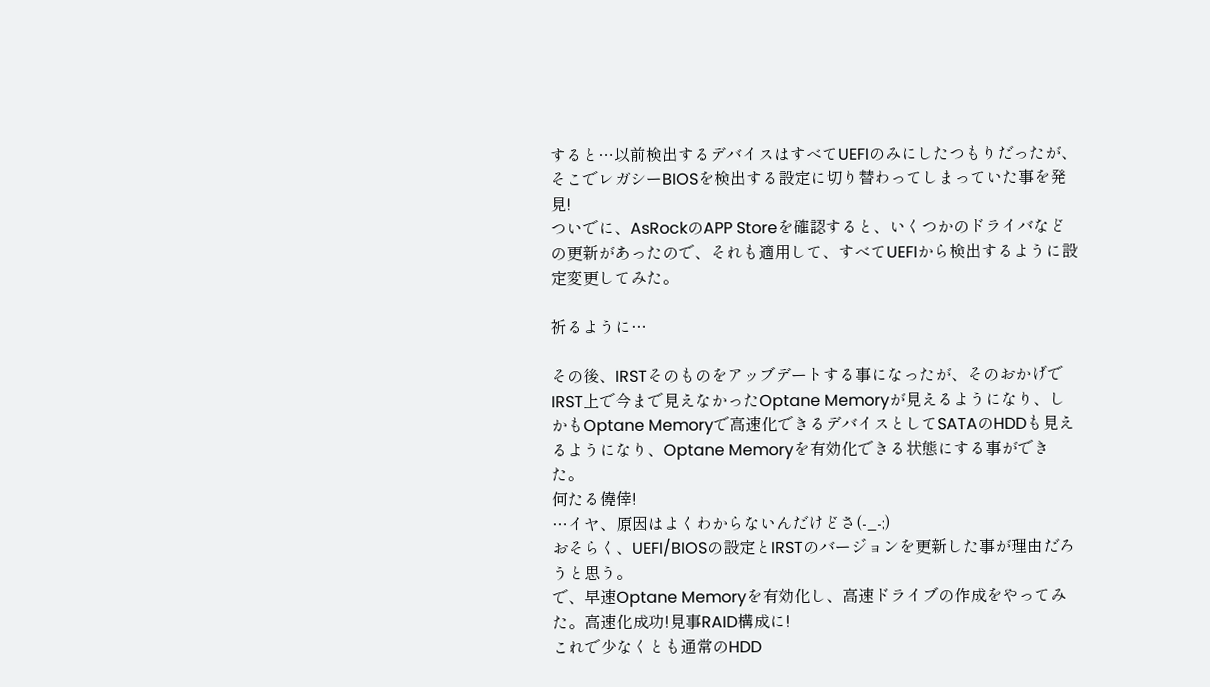すると…以前検出するデバイスはすべてUEFIのみにしたつもりだったが、そこでレガシーBIOSを検出する設定に切り替わってしまっていた事を発見!
ついでに、AsRockのAPP Storeを確認すると、いくつかのドライバなどの更新があったので、それも適用して、すべてUEFIから検出するように設定変更してみた。

祈るように…

その後、IRSTそのものをアッブデートする事になったが、そのおかげでIRST上で今まで見えなかったOptane Memoryが見えるようになり、しかもOptane Memoryで高速化できるデバイスとしてSATAのHDDも見えるようになり、Optane Memoryを有効化できる状態にする事ができた。
何たる僥倖!
…イヤ、原因はよくわからないんだけどさ(-_-;)
おそらく、UEFI/BIOSの設定とIRSTのバージョンを更新した事が理由だろうと思う。
で、早速Optane Memoryを有効化し、高速ドライブの作成をやってみた。高速化成功!見事RAID構成に!
これで少なくとも通常のHDD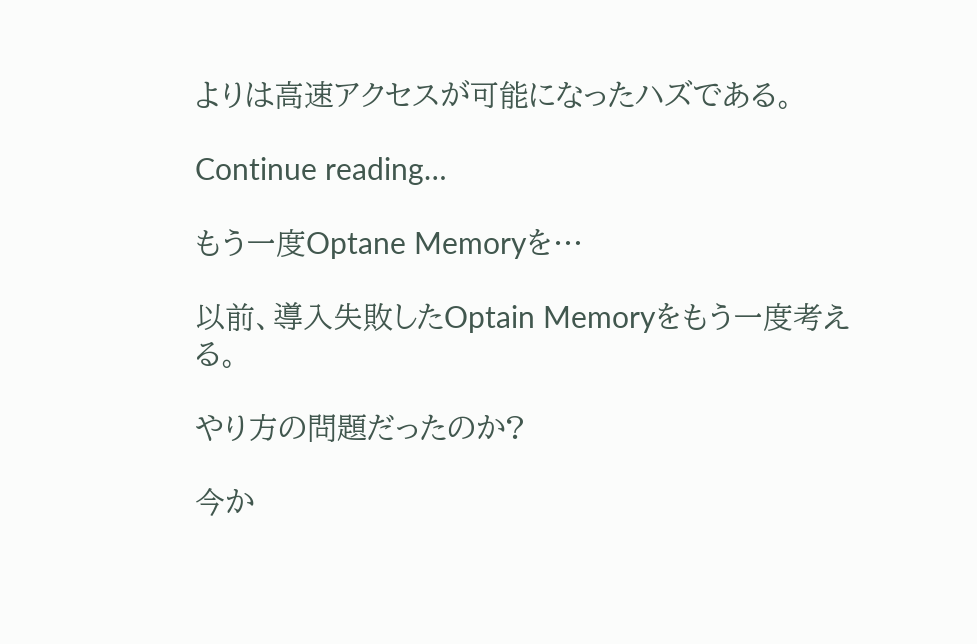よりは高速アクセスが可能になったハズである。

Continue reading…

もう一度Optane Memoryを…

以前、導入失敗したOptain Memoryをもう一度考える。

やり方の問題だったのか?

今か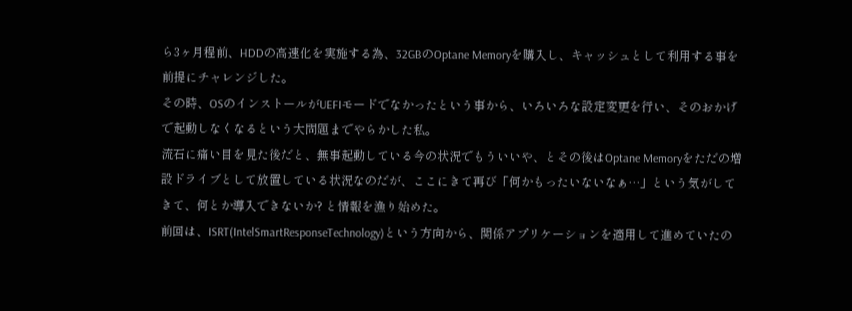ら3ヶ月程前、HDDの高速化を実施する為、32GBのOptane Memoryを購入し、キャッシュとして利用する事を前提にチャレンジした。
その時、OSのインストールがUEFIモードでなかったという事から、いろいろな設定変更を行い、そのおかげで起動しなくなるという大問題までやらかした私。
流石に痛い目を見た後だと、無事起動している今の状況でもういいや、とその後はOptane Memoryをただの増設ドライブとして放置している状況なのだが、ここにきて再び「何かもったいないなぁ…」という気がしてきて、何とか導入できないか? と情報を漁り始めた。
前回は、ISRT(IntelSmartResponseTechnology)という方向から、関係アプリケーションを適用して進めていたの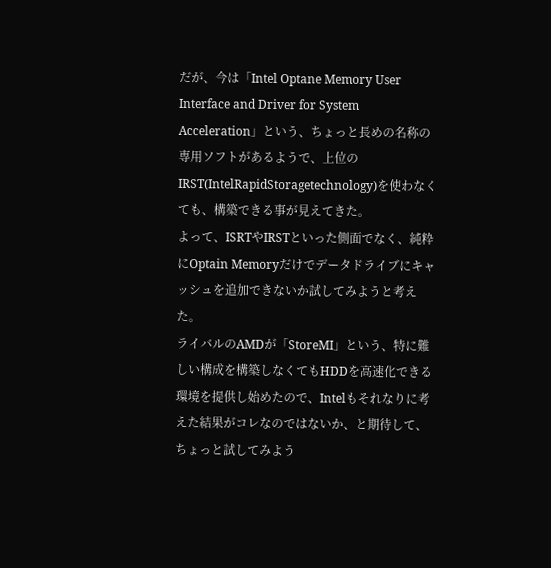だが、今は「Intel Optane Memory User Interface and Driver for System Acceleration」という、ちょっと長めの名称の専用ソフトがあるようで、上位のIRST(IntelRapidStoragetechnology)を使わなくても、構築できる事が見えてきた。
よって、ISRTやIRSTといった側面でなく、純粋にOptain Memoryだけでデータドライブにキャッシュを追加できないか試してみようと考えた。
ライバルのAMDが「StoreMI」という、特に難しい構成を構築しなくてもHDDを高速化できる環境を提供し始めたので、Intelもそれなりに考えた結果がコレなのではないか、と期待して、ちょっと試してみよう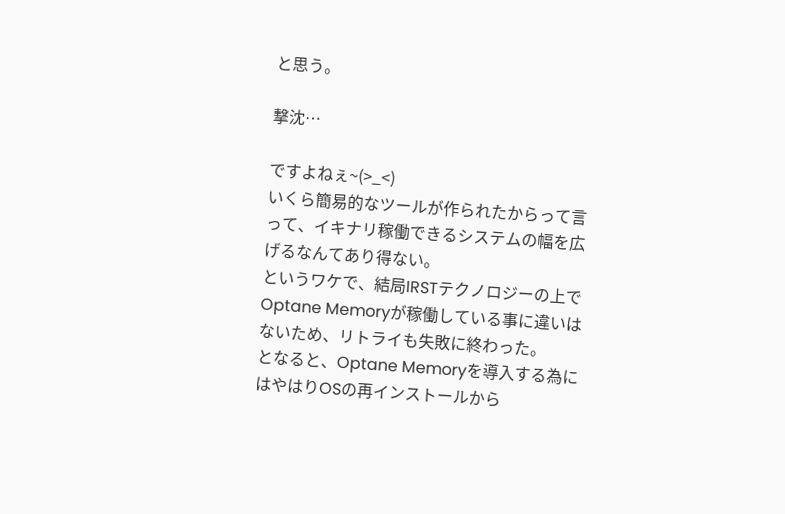と思う。

撃沈…

ですよねぇ~(>_<)
いくら簡易的なツールが作られたからって言って、イキナリ稼働できるシステムの幅を広げるなんてあり得ない。
というワケで、結局IRSTテクノロジーの上でOptane Memoryが稼働している事に違いはないため、リトライも失敗に終わった。
となると、Optane Memoryを導入する為にはやはりOSの再インストールから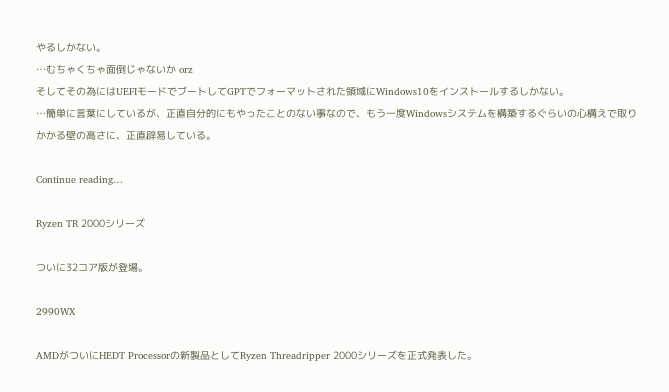やるしかない。
…むちゃくちゃ面倒じゃないか orz
そしてその為にはUEFIモードでブートしてGPTでフォーマットされた領域にWindows10をインストールするしかない。
…簡単に言葉にしているが、正直自分的にもやったことのない事なので、もう一度Windowsシステムを構築するぐらいの心構えで取りかかる壁の高さに、正直辟易している。

Continue reading…

Ryzen TR 2000シリーズ

ついに32コア版が登場。

2990WX

AMDがついにHEDT Processorの新製品としてRyzen Threadripper 2000シリーズを正式発表した。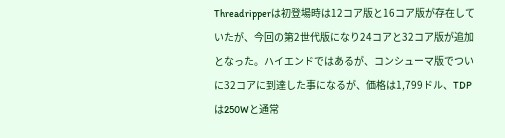Threadripperは初登場時は12コア版と16コア版が存在していたが、今回の第2世代版になり24コアと32コア版が追加となった。ハイエンドではあるが、コンシューマ版でついに32コアに到達した事になるが、価格は1,799ドル、TDPは250Wと通常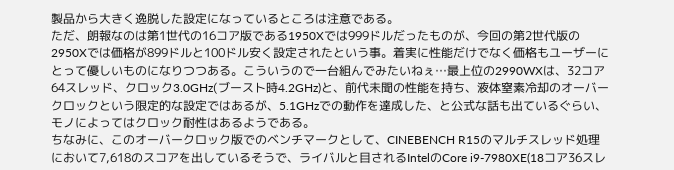製品から大きく逸脱した設定になっているところは注意である。
ただ、朗報なのは第1世代の16コア版である1950Xでは999ドルだったものが、今回の第2世代版の2950Xでは価格が899ドルと100ドル安く設定されたという事。着実に性能だけでなく価格もユーザーにとって優しいものになりつつある。こういうので一台組んでみたいねぇ…最上位の2990WXは、32コア64スレッド、クロック3.0GHz(ブースト時4.2GHz)と、前代未聞の性能を持ち、液体窒素冷却のオーバークロックという限定的な設定ではあるが、5.1GHzでの動作を達成した、と公式な話も出ているぐらい、モノによってはクロック耐性はあるようである。
ちなみに、このオーバークロック版でのベンチマークとして、CINEBENCH R15のマルチスレッド処理において7,618のスコアを出しているそうで、ライバルと目されるIntelのCore i9-7980XE(18コア36スレ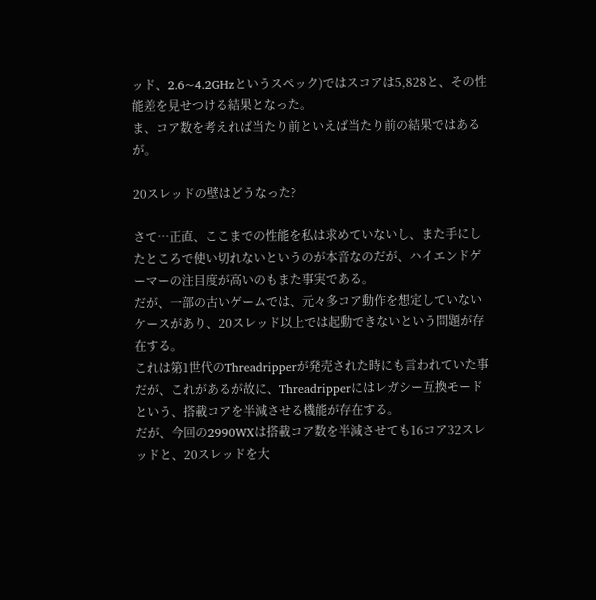ッド、2.6~4.2GHzというスペック)ではスコアは5,828と、その性能差を見せつける結果となった。
ま、コア数を考えれば当たり前といえば当たり前の結果ではあるが。

20スレッドの壁はどうなった?

さて…正直、ここまでの性能を私は求めていないし、また手にしたところで使い切れないというのが本音なのだが、ハイエンドゲーマーの注目度が高いのもまた事実である。
だが、一部の古いゲームでは、元々多コア動作を想定していないケースがあり、20スレッド以上では起動できないという問題が存在する。
これは第1世代のThreadripperが発売された時にも言われていた事だが、これがあるが故に、Threadripperにはレガシー互換モードという、搭載コアを半減させる機能が存在する。
だが、今回の2990WXは搭載コア数を半減させても16コア32スレッドと、20スレッドを大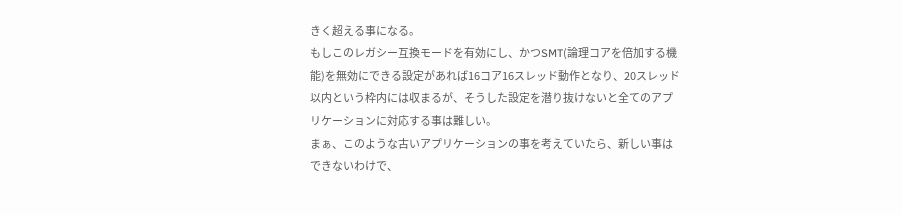きく超える事になる。
もしこのレガシー互換モードを有効にし、かつSMT(論理コアを倍加する機能)を無効にできる設定があれば16コア16スレッド動作となり、20スレッド以内という枠内には収まるが、そうした設定を潜り抜けないと全てのアプリケーションに対応する事は難しい。
まぁ、このような古いアプリケーションの事を考えていたら、新しい事はできないわけで、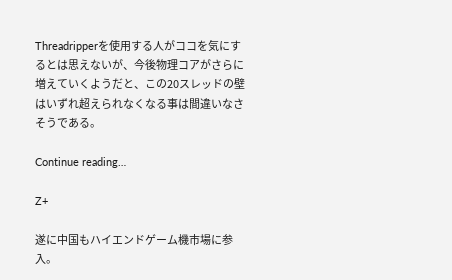Threadripperを使用する人がココを気にするとは思えないが、今後物理コアがさらに増えていくようだと、この20スレッドの壁はいずれ超えられなくなる事は間違いなさそうである。

Continue reading…

Z+

遂に中国もハイエンドゲーム機市場に参入。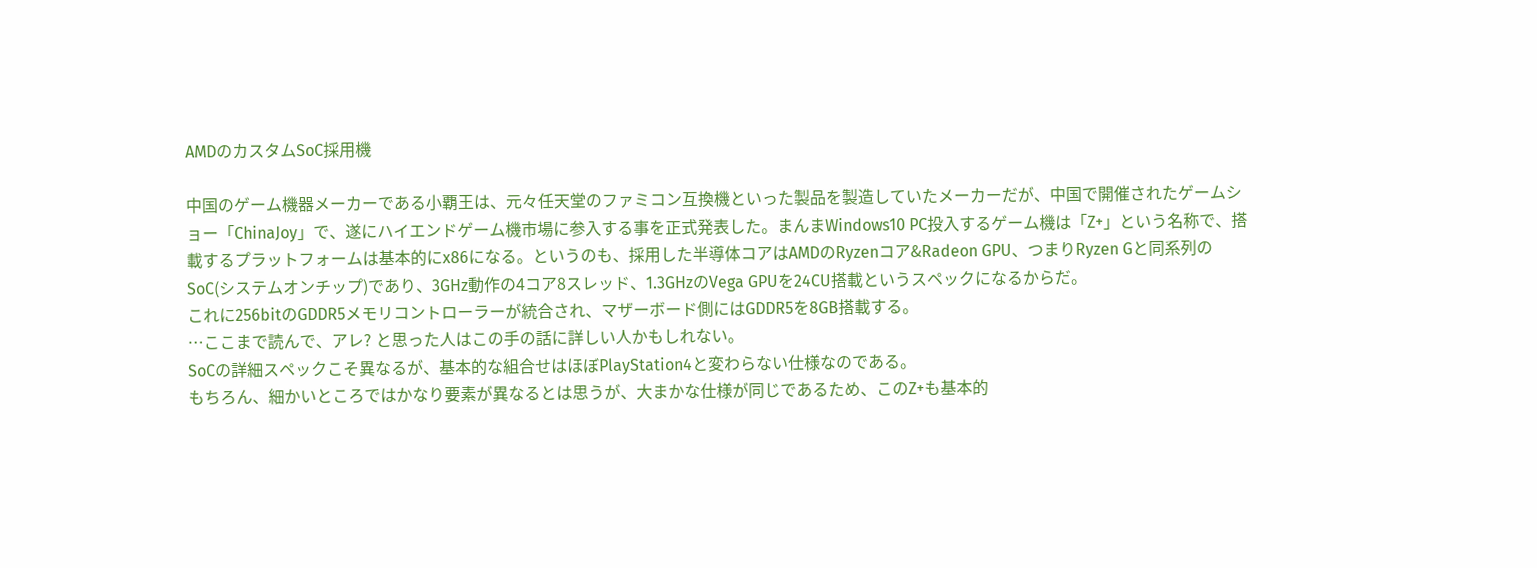AMDのカスタムSoC採用機

中国のゲーム機器メーカーである小覇王は、元々任天堂のファミコン互換機といった製品を製造していたメーカーだが、中国で開催されたゲームショー「ChinaJoy」で、遂にハイエンドゲーム機市場に参入する事を正式発表した。まんまWindows10 PC投入するゲーム機は「Z+」という名称で、搭載するプラットフォームは基本的にx86になる。というのも、採用した半導体コアはAMDのRyzenコア&Radeon GPU、つまりRyzen Gと同系列のSoC(システムオンチップ)であり、3GHz動作の4コア8スレッド、1.3GHzのVega GPUを24CU搭載というスペックになるからだ。
これに256bitのGDDR5メモリコントローラーが統合され、マザーボード側にはGDDR5を8GB搭載する。
…ここまで読んで、アレ? と思った人はこの手の話に詳しい人かもしれない。
SoCの詳細スペックこそ異なるが、基本的な組合せはほぼPlayStation4と変わらない仕様なのである。
もちろん、細かいところではかなり要素が異なるとは思うが、大まかな仕様が同じであるため、このZ+も基本的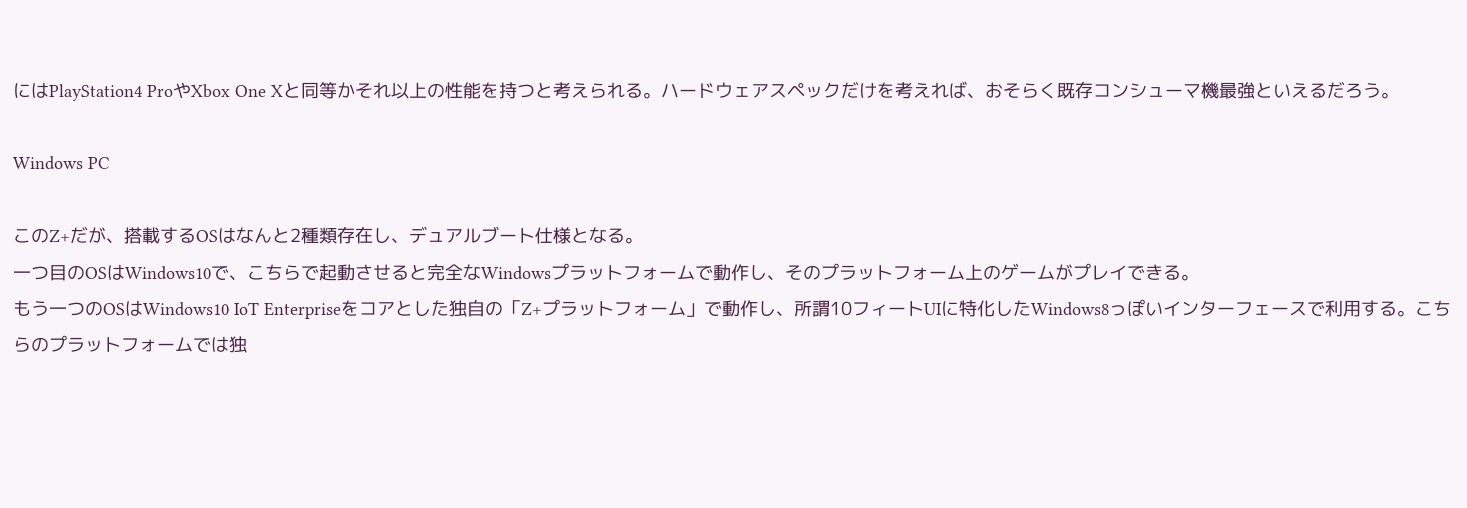にはPlayStation4 ProやXbox One Xと同等かそれ以上の性能を持つと考えられる。ハードウェアスペックだけを考えれば、おそらく既存コンシューマ機最強といえるだろう。

Windows PC

このZ+だが、搭載するOSはなんと2種類存在し、デュアルブート仕様となる。
一つ目のOSはWindows10で、こちらで起動させると完全なWindowsプラットフォームで動作し、そのプラットフォーム上のゲームがプレイできる。
もう一つのOSはWindows10 IoT Enterpriseをコアとした独自の「Z+プラットフォーム」で動作し、所謂10フィートUIに特化したWindows8っぽいインターフェースで利用する。こちらのプラットフォームでは独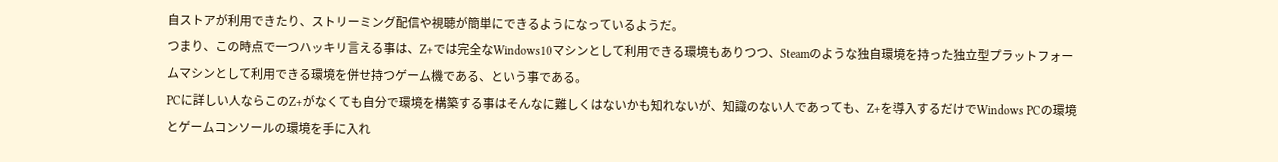自ストアが利用できたり、ストリーミング配信や視聴が簡単にできるようになっているようだ。
つまり、この時点で一つハッキリ言える事は、Z+では完全なWindows10マシンとして利用できる環境もありつつ、Steamのような独自環境を持った独立型プラットフォームマシンとして利用できる環境を併せ持つゲーム機である、という事である。
PCに詳しい人ならこのZ+がなくても自分で環境を構築する事はそんなに難しくはないかも知れないが、知識のない人であっても、Z+を導入するだけでWindows PCの環境とゲームコンソールの環境を手に入れ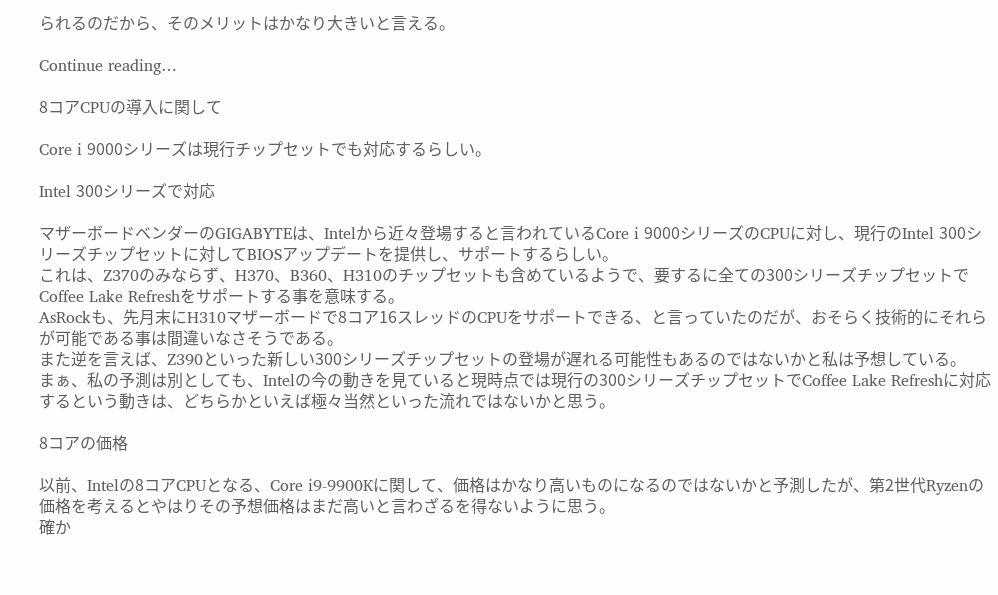られるのだから、そのメリットはかなり大きいと言える。

Continue reading…

8コアCPUの導入に関して

Core i 9000シリーズは現行チップセットでも対応するらしい。

Intel 300シリーズで対応

マザーボードベンダーのGIGABYTEは、Intelから近々登場すると言われているCore i 9000シリーズのCPUに対し、現行のIntel 300シリーズチップセットに対してBIOSアップデートを提供し、サポートするらしい。
これは、Z370のみならず、H370、B360、H310のチップセットも含めているようで、要するに全ての300シリーズチップセットでCoffee Lake Refreshをサポートする事を意味する。
AsRockも、先月末にH310マザーボードで8コア16スレッドのCPUをサポートできる、と言っていたのだが、おそらく技術的にそれらが可能である事は間違いなさそうである。
また逆を言えば、Z390といった新しい300シリーズチップセットの登場が遅れる可能性もあるのではないかと私は予想している。
まぁ、私の予測は別としても、Intelの今の動きを見ていると現時点では現行の300シリーズチップセットでCoffee Lake Refreshに対応するという動きは、どちらかといえば極々当然といった流れではないかと思う。

8コアの価格

以前、Intelの8コアCPUとなる、Core i9-9900Kに関して、価格はかなり高いものになるのではないかと予測したが、第2世代Ryzenの価格を考えるとやはりその予想価格はまだ高いと言わざるを得ないように思う。
確か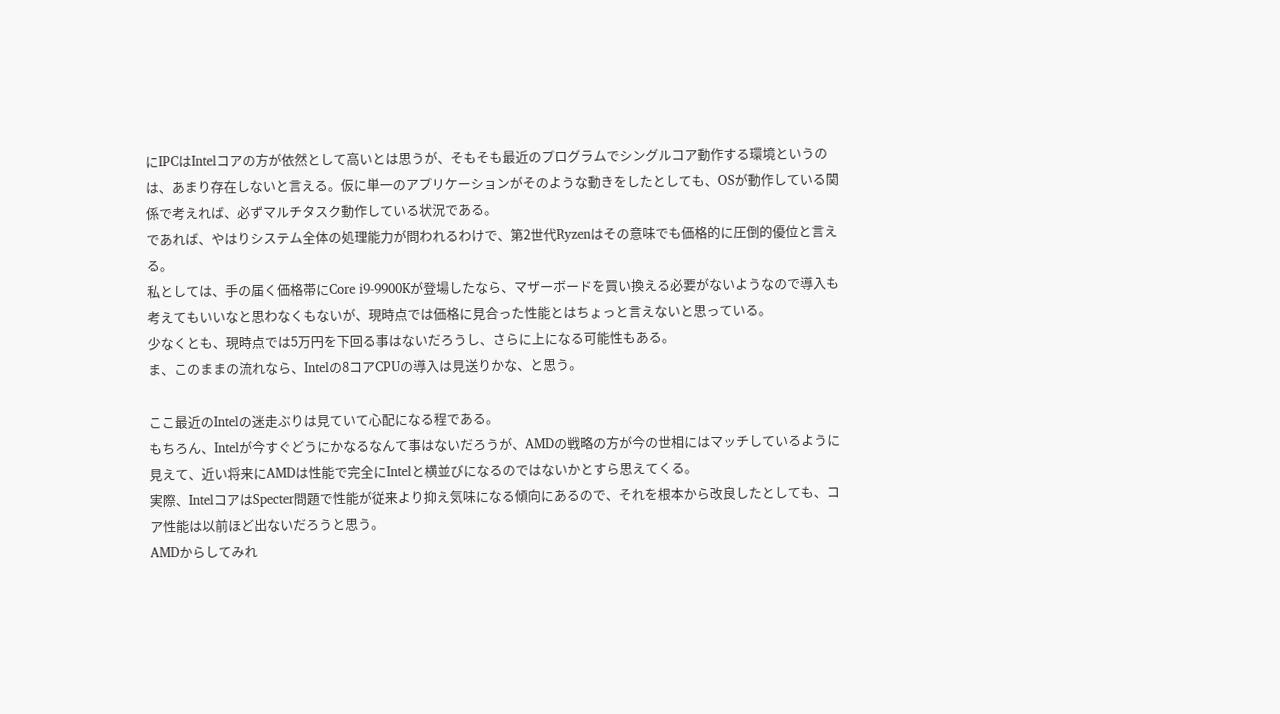にIPCはIntelコアの方が依然として高いとは思うが、そもそも最近のプログラムでシングルコア動作する環境というのは、あまり存在しないと言える。仮に単一のアプリケーションがそのような動きをしたとしても、OSが動作している関係で考えれば、必ずマルチタスク動作している状況である。
であれば、やはりシステム全体の処理能力が問われるわけで、第2世代Ryzenはその意味でも価格的に圧倒的優位と言える。
私としては、手の届く価格帯にCore i9-9900Kが登場したなら、マザーボードを買い換える必要がないようなので導入も考えてもいいなと思わなくもないが、現時点では価格に見合った性能とはちょっと言えないと思っている。
少なくとも、現時点では5万円を下回る事はないだろうし、さらに上になる可能性もある。
ま、このままの流れなら、Intelの8コアCPUの導入は見送りかな、と思う。

ここ最近のIntelの迷走ぶりは見ていて心配になる程である。
もちろん、Intelが今すぐどうにかなるなんて事はないだろうが、AMDの戦略の方が今の世相にはマッチしているように見えて、近い将来にAMDは性能で完全にIntelと横並びになるのではないかとすら思えてくる。
実際、IntelコアはSpecter問題で性能が従来より抑え気味になる傾向にあるので、それを根本から改良したとしても、コア性能は以前ほど出ないだろうと思う。
AMDからしてみれ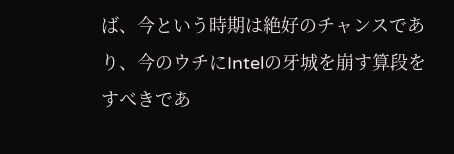ば、今という時期は絶好のチャンスであり、今のウチにIntelの牙城を崩す算段をすべきであ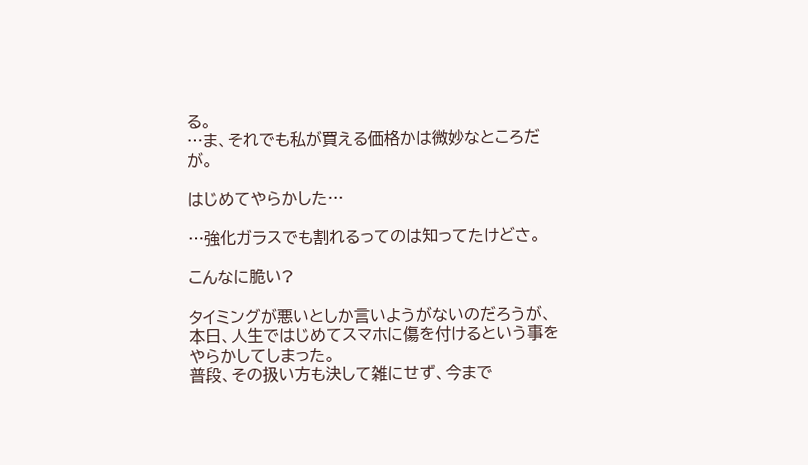る。
…ま、それでも私が買える価格かは微妙なところだが。

はじめてやらかした…

…強化ガラスでも割れるってのは知ってたけどさ。

こんなに脆い?

タイミングが悪いとしか言いようがないのだろうが、本日、人生ではじめてスマホに傷を付けるという事をやらかしてしまった。
普段、その扱い方も決して雑にせず、今まで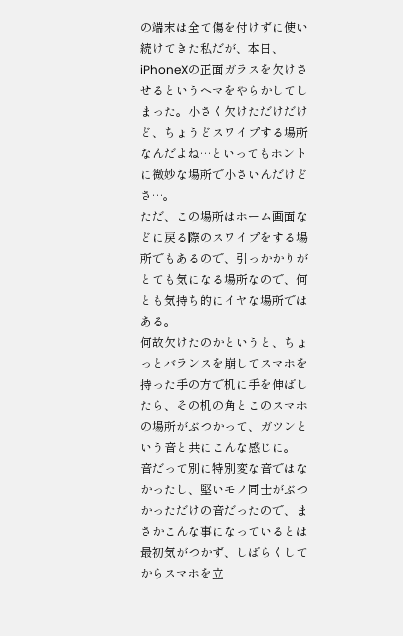の端末は全て傷を付けずに使い続けてきた私だが、本日、iPhoneXの正面ガラスを欠けさせるというヘマをやらかしてしまった。小さく欠けただけだけど、ちょうどスワイプする場所なんだよね…といってもホントに微妙な場所で小さいんだけどさ…。
ただ、この場所はホーム画面などに戻る際のスワイプをする場所でもあるので、引っかかりがとても気になる場所なので、何とも気持ち的にイヤな場所ではある。
何故欠けたのかというと、ちょっとバランスを崩してスマホを持った手の方で机に手を伸ばしたら、その机の角とこのスマホの場所がぶつかって、ガツンという音と共にこんな感じに。
音だって別に特別変な音ではなかったし、堅いモノ同士がぶつかっただけの音だったので、まさかこんな事になっているとは最初気がつかず、しばらくしてからスマホを立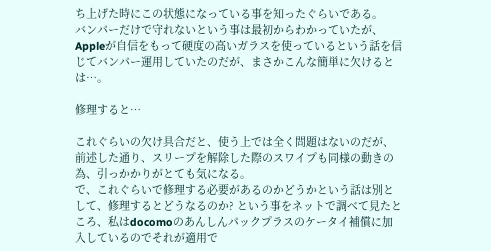ち上げた時にこの状態になっている事を知ったぐらいである。
バンパーだけで守れないという事は最初からわかっていたが、Appleが自信をもって硬度の高いガラスを使っているという話を信じてバンパー運用していたのだが、まさかこんな簡単に欠けるとは…。

修理すると…

これぐらいの欠け具合だと、使う上では全く問題はないのだが、前述した通り、スリープを解除した際のスワイプも同様の動きの為、引っかかりがとても気になる。
で、これぐらいで修理する必要があるのかどうかという話は別として、修理するとどうなるのか? という事をネットで調べて見たところ、私はdocomoのあんしんパックプラスのケータイ補償に加入しているのでそれが適用で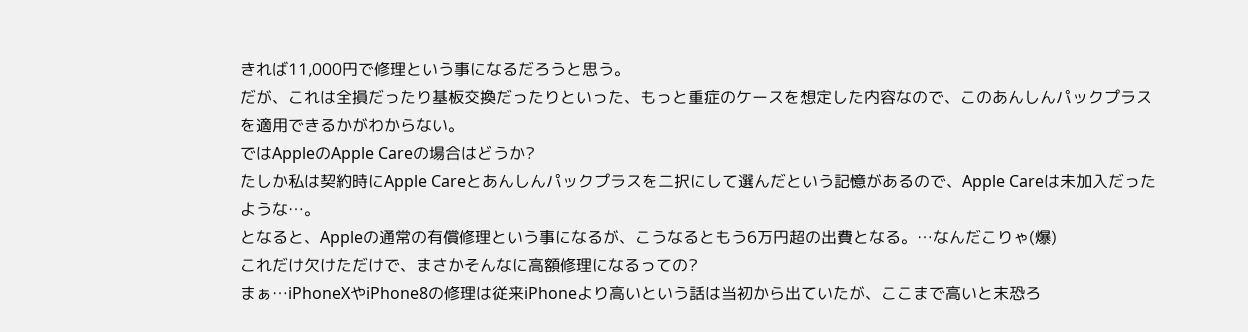きれば11,000円で修理という事になるだろうと思う。
だが、これは全損だったり基板交換だったりといった、もっと重症のケースを想定した内容なので、このあんしんパックプラスを適用できるかがわからない。
ではAppleのApple Careの場合はどうか?
たしか私は契約時にApple Careとあんしんパックプラスを二択にして選んだという記憶があるので、Apple Careは未加入だったような…。
となると、Appleの通常の有償修理という事になるが、こうなるともう6万円超の出費となる。…なんだこりゃ(爆)
これだけ欠けただけで、まさかそんなに高額修理になるっての?
まぁ…iPhoneXやiPhone8の修理は従来iPhoneより高いという話は当初から出ていたが、ここまで高いと末恐ろ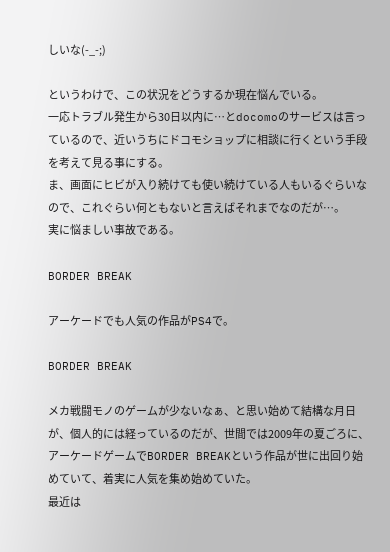しいな(-_-;)

というわけで、この状況をどうするか現在悩んでいる。
一応トラブル発生から30日以内に…とdocomoのサービスは言っているので、近いうちにドコモショップに相談に行くという手段を考えて見る事にする。
ま、画面にヒビが入り続けても使い続けている人もいるぐらいなので、これぐらい何ともないと言えばそれまでなのだが…。
実に悩ましい事故である。

BORDER BREAK

アーケードでも人気の作品がPS4で。

BORDER BREAK

メカ戦闘モノのゲームが少ないなぁ、と思い始めて結構な月日が、個人的には経っているのだが、世間では2009年の夏ごろに、アーケードゲームでBORDER BREAKという作品が世に出回り始めていて、着実に人気を集め始めていた。
最近は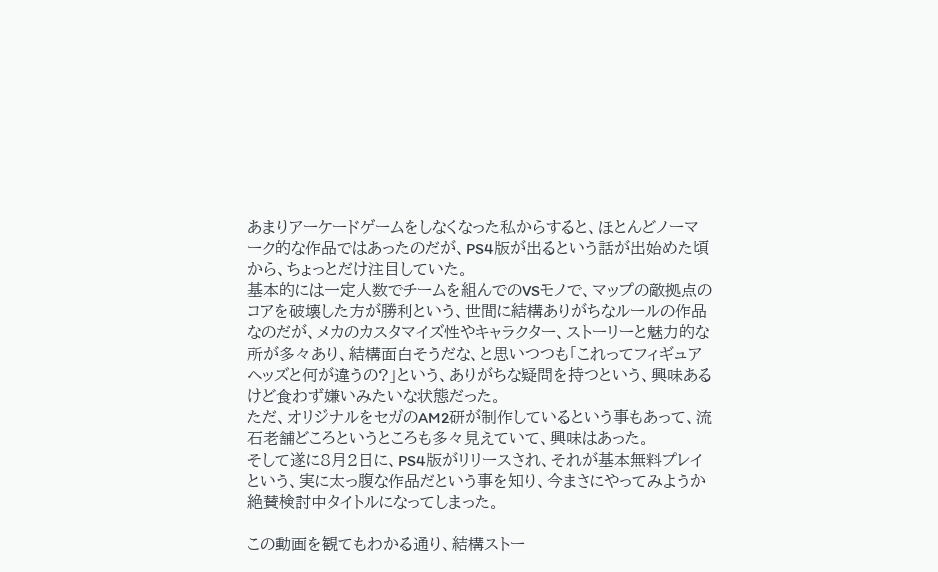あまりアーケードゲームをしなくなった私からすると、ほとんどノーマーク的な作品ではあったのだが、PS4版が出るという話が出始めた頃から、ちょっとだけ注目していた。
基本的には一定人数でチームを組んでのVSモノで、マップの敵拠点のコアを破壊した方が勝利という、世間に結構ありがちなルールの作品なのだが、メカのカスタマイズ性やキャラクター、ストーリーと魅力的な所が多々あり、結構面白そうだな、と思いつつも「これってフィギュアヘッズと何が違うの?」という、ありがちな疑問を持つという、興味あるけど食わず嫌いみたいな状態だった。
ただ、オリジナルをセガのAM2研が制作しているという事もあって、流石老舗どころというところも多々見えていて、興味はあった。
そして遂に8月2日に、PS4版がリリースされ、それが基本無料プレイという、実に太っ腹な作品だという事を知り、今まさにやってみようか絶賛検討中タイトルになってしまった。

この動画を観てもわかる通り、結構ストー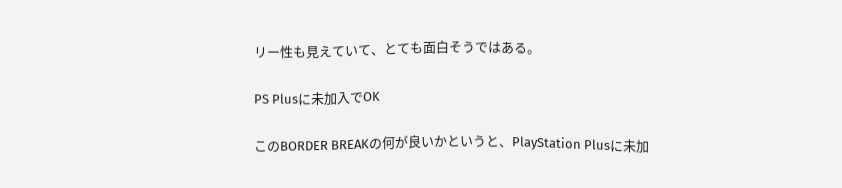リー性も見えていて、とても面白そうではある。

PS Plusに未加入でOK

このBORDER BREAKの何が良いかというと、PlayStation Plusに未加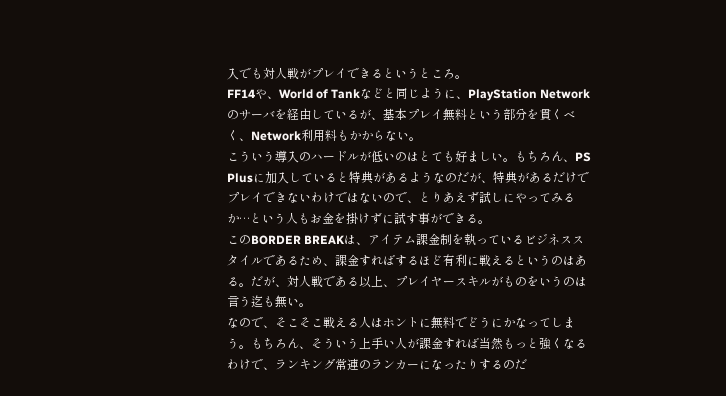入でも対人戦がプレイできるというところ。
FF14や、World of Tankなどと同じように、PlayStation Networkのサーバを経由しているが、基本プレイ無料という部分を貫くべく、Network利用料もかからない。
こういう導入のハードルが低いのはとても好ましい。もちろん、PS Plusに加入していると特典があるようなのだが、特典があるだけでプレイできないわけではないので、とりあえず試しにやってみるか…という人もお金を掛けずに試す事ができる。
このBORDER BREAKは、アイテム課金制を執っているビジネススタイルであるため、課金すればするほど有利に戦えるというのはある。だが、対人戦である以上、プレイヤースキルがものをいうのは言う迄も無い。
なので、そこそこ戦える人はホントに無料でどうにかなってしまう。もちろん、そういう上手い人が課金すれば当然もっと強くなるわけで、ランキング常連のランカーになったりするのだ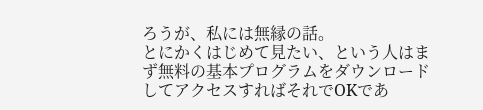ろうが、私には無縁の話。
とにかくはじめて見たい、という人はまず無料の基本プログラムをダウンロードしてアクセスすればそれでOKであ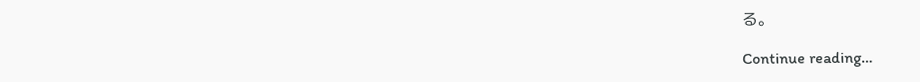る。

Continue reading…